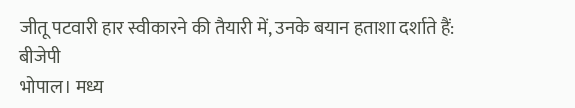जीतू पटवारी हार स्वीकारने की तैयारी में, उनके बयान हताशा दर्शाते हैं: बीजेपी
भोपाल। मध्य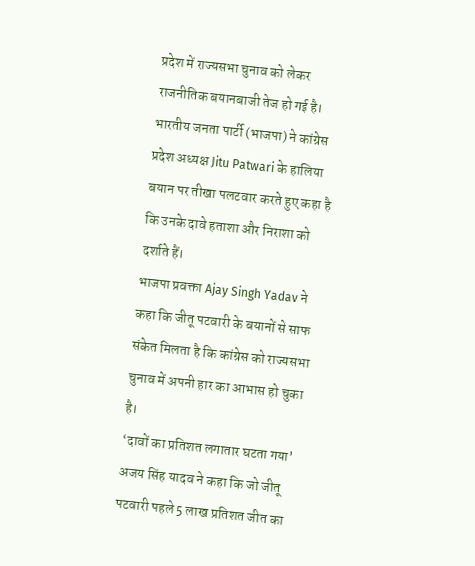प्रदेश में राज्यसभा चुनाव को लेकर राजनीतिक बयानबाजी तेज हो गई है। भारतीय जनता पार्टी (भाजपा) ने कांग्रेस प्रदेश अध्यक्ष Jitu Patwari के हालिया बयान पर तीखा पलटवार करते हुए कहा है कि उनके दावे हताशा और निराशा को दर्शाते हैं।
भाजपा प्रवक्ता Ajay Singh Yadav ने कहा कि जीतू पटवारी के बयानों से साफ संकेत मिलता है कि कांग्रेस को राज्यसभा चुनाव में अपनी हार का आभास हो चुका है।
‘दावों का प्रतिशत लगातार घटता गया’
अजय सिंह यादव ने कहा कि जो जीतू पटवारी पहले 5 लाख प्रतिशत जीत का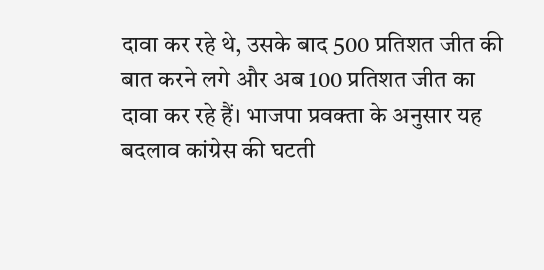दावा कर रहे थे, उसके बाद 500 प्रतिशत जीत की बात करने लगे और अब 100 प्रतिशत जीत का दावा कर रहे हैं। भाजपा प्रवक्ता के अनुसार यह बदलाव कांग्रेस की घटती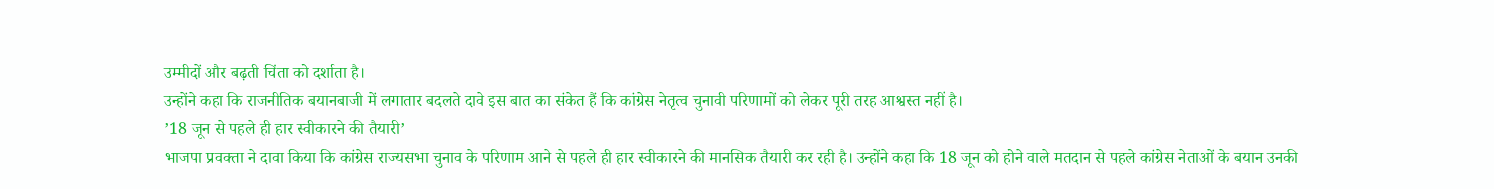उम्मीदों और बढ़ती चिंता को दर्शाता है।
उन्होंने कहा कि राजनीतिक बयानबाजी में लगातार बदलते दावे इस बात का संकेत हैं कि कांग्रेस नेतृत्व चुनावी परिणामों को लेकर पूरी तरह आश्वस्त नहीं है।
’18 जून से पहले ही हार स्वीकारने की तैयारी’
भाजपा प्रवक्ता ने दावा किया कि कांग्रेस राज्यसभा चुनाव के परिणाम आने से पहले ही हार स्वीकारने की मानसिक तैयारी कर रही है। उन्होंने कहा कि 18 जून को होने वाले मतदान से पहले कांग्रेस नेताओं के बयान उनकी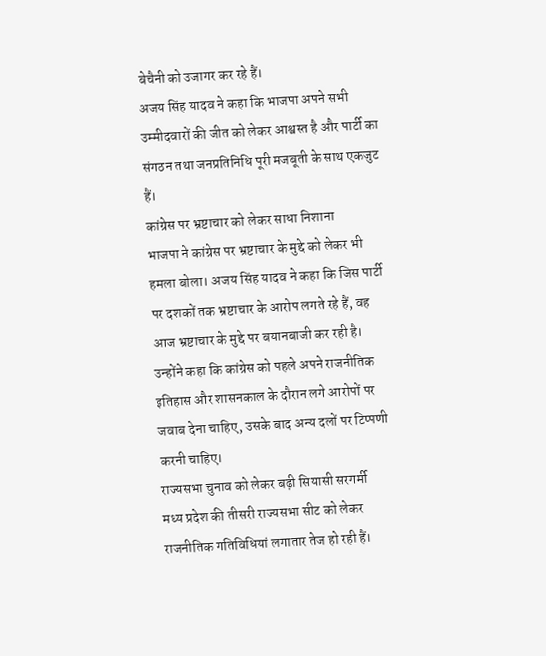बेचैनी को उजागर कर रहे हैं।
अजय सिंह यादव ने कहा कि भाजपा अपने सभी उम्मीदवारों की जीत को लेकर आश्वस्त है और पार्टी का संगठन तथा जनप्रतिनिधि पूरी मजबूती के साथ एकजुट हैं।
कांग्रेस पर भ्रष्टाचार को लेकर साधा निशाना
भाजपा ने कांग्रेस पर भ्रष्टाचार के मुद्दे को लेकर भी हमला बोला। अजय सिंह यादव ने कहा कि जिस पार्टी पर दशकों तक भ्रष्टाचार के आरोप लगते रहे हैं, वह आज भ्रष्टाचार के मुद्दे पर बयानबाजी कर रही है।
उन्होंने कहा कि कांग्रेस को पहले अपने राजनीतिक इतिहास और शासनकाल के दौरान लगे आरोपों पर जवाब देना चाहिए, उसके बाद अन्य दलों पर टिप्पणी करनी चाहिए।
राज्यसभा चुनाव को लेकर बढ़ी सियासी सरगर्मी
मध्य प्रदेश की तीसरी राज्यसभा सीट को लेकर राजनीतिक गतिविधियां लगातार तेज हो रही हैं।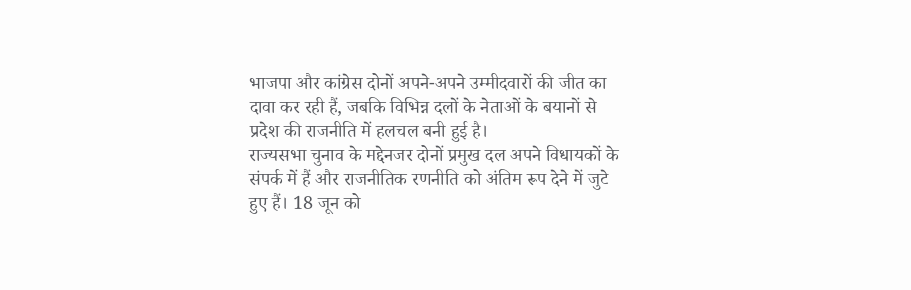भाजपा और कांग्रेस दोनों अपने-अपने उम्मीदवारों की जीत का दावा कर रही हैं, जबकि विभिन्न दलों के नेताओं के बयानों से प्रदेश की राजनीति में हलचल बनी हुई है।
राज्यसभा चुनाव के मद्देनजर दोनों प्रमुख दल अपने विधायकों के संपर्क में हैं और राजनीतिक रणनीति को अंतिम रूप देने में जुटे हुए हैं। 18 जून को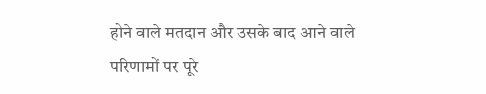होने वाले मतदान और उसके बाद आने वाले परिणामों पर पूरे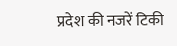प्रदेश की नजरें टिकी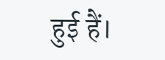हुई हैं।